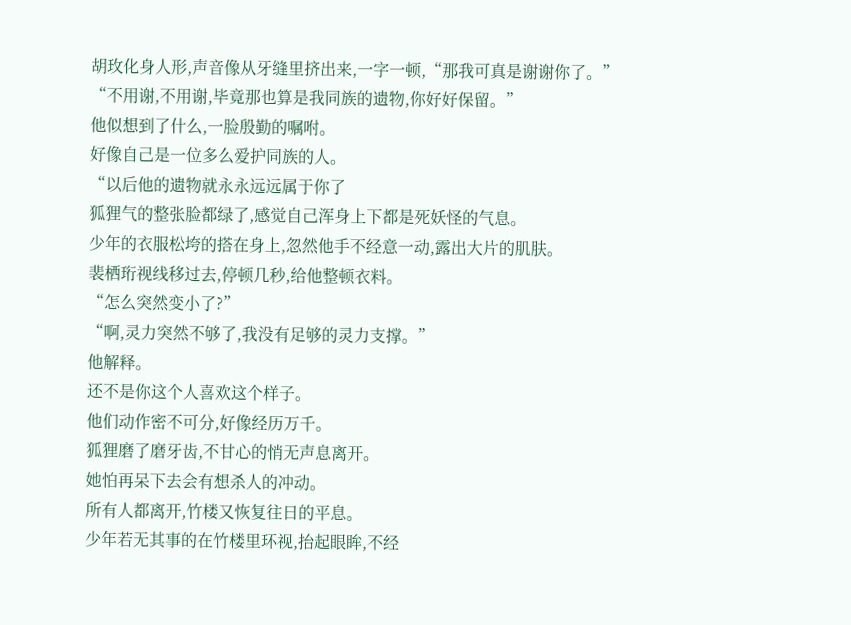胡玫化身人形,声音像从牙缝里挤出来,一字一顿,“那我可真是谢谢你了。”
“不用谢,不用谢,毕竟那也算是我同族的遗物,你好好保留。”
他似想到了什么,一脸殷勤的嘱咐。
好像自己是一位多么爱护同族的人。
“以后他的遗物就永永远远属于你了
狐狸气的整张脸都绿了,感觉自己浑身上下都是死妖怪的气息。
少年的衣服松垮的搭在身上,忽然他手不经意一动,露出大片的肌肤。
裴栖珩视线移过去,停顿几秒,给他整顿衣料。
“怎么突然变小了?”
“啊,灵力突然不够了,我没有足够的灵力支撑。”
他解释。
还不是你这个人喜欢这个样子。
他们动作密不可分,好像经历万千。
狐狸磨了磨牙齿,不甘心的悄无声息离开。
她怕再呆下去会有想杀人的冲动。
所有人都离开,竹楼又恢复往日的平息。
少年若无其事的在竹楼里环视,抬起眼眸,不经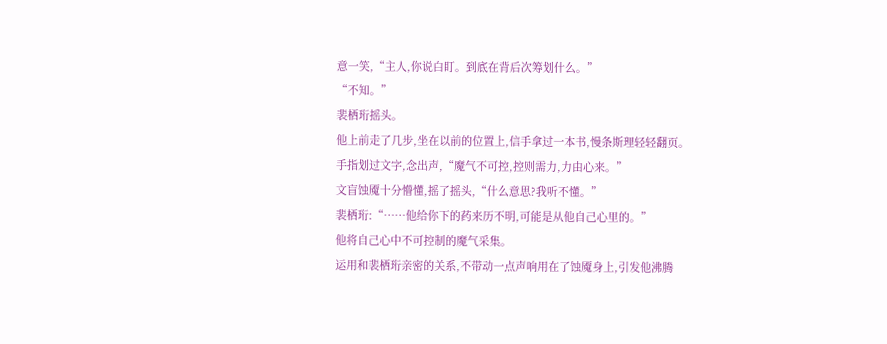意一笑,“主人,你说白盯。到底在背后次筹划什么。”
“不知。”
裴栖珩摇头。
他上前走了几步,坐在以前的位置上,信手拿过一本书,慢条斯理轻轻翻页。
手指划过文字,念出声,“魔气不可控,控则需力,力由心来。”
文盲蚀魇十分懵懂,摇了摇头,“什么意思?我听不懂。”
裴栖珩:“……他给你下的药来历不明,可能是从他自己心里的。”
他将自己心中不可控制的魔气采集。
运用和裴栖珩亲密的关系,不带动一点声响用在了蚀魇身上,引发他沸腾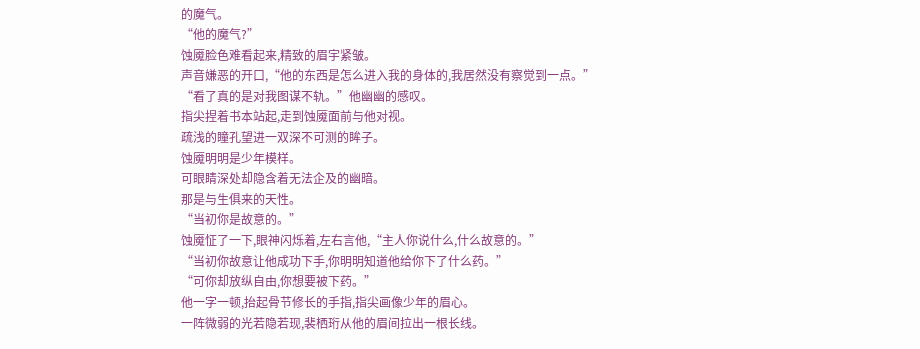的魔气。
“他的魔气?”
蚀魇脸色难看起来,精致的眉宇紧皱。
声音嫌恶的开口,“他的东西是怎么进入我的身体的,我居然没有察觉到一点。”
“看了真的是对我图谋不轨。”他幽幽的感叹。
指尖捏着书本站起,走到蚀魇面前与他对视。
疏浅的瞳孔望进一双深不可测的眸子。
蚀魇明明是少年模样。
可眼睛深处却隐含着无法企及的幽暗。
那是与生俱来的天性。
“当初你是故意的。”
蚀魇怔了一下,眼神闪烁着,左右言他,“主人你说什么,什么故意的。”
“当初你故意让他成功下手,你明明知道他给你下了什么药。”
“可你却放纵自由,你想要被下药。”
他一字一顿,抬起骨节修长的手指,指尖画像少年的眉心。
一阵微弱的光若隐若现,裴栖珩从他的眉间拉出一根长线。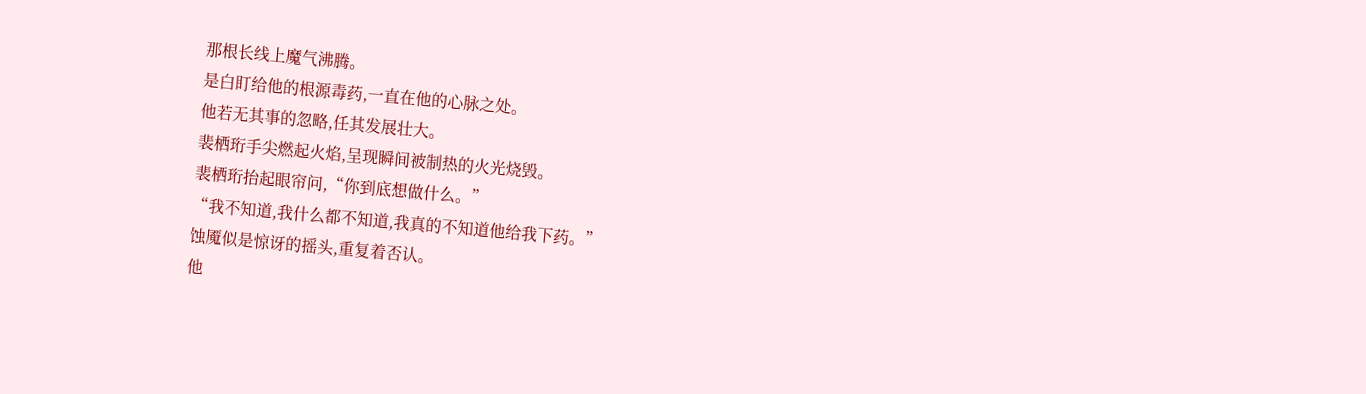那根长线上魔气沸腾。
是白盯给他的根源毒药,一直在他的心脉之处。
他若无其事的忽略,任其发展壮大。
裴栖珩手尖燃起火焰,呈现瞬间被制热的火光烧毁。
裴栖珩抬起眼帘问,“你到底想做什么。”
“我不知道,我什么都不知道,我真的不知道他给我下药。”
蚀魇似是惊讶的摇头,重复着否认。
他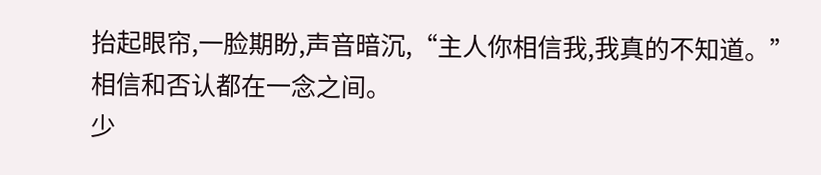抬起眼帘,一脸期盼,声音暗沉,“主人你相信我,我真的不知道。”
相信和否认都在一念之间。
少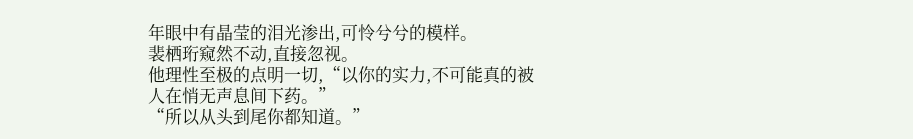年眼中有晶莹的泪光渗出,可怜兮兮的模样。
裴栖珩窥然不动,直接忽视。
他理性至极的点明一切,“以你的实力,不可能真的被人在悄无声息间下药。”
“所以从头到尾你都知道。”